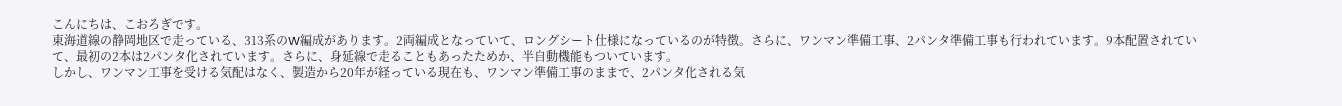こんにちは、こおろぎです。
東海道線の静岡地区で走っている、313系のW編成があります。2両編成となっていて、ロングシート仕様になっているのが特徴。さらに、ワンマン準備工事、2パンタ準備工事も行われています。9本配置されていて、最初の2本は2パンタ化されています。さらに、身延線で走ることもあったためか、半自動機能もついています。
しかし、ワンマン工事を受ける気配はなく、製造から20年が経っている現在も、ワンマン準備工事のままで、2パンタ化される気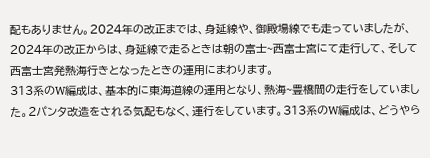配もありません。2024年の改正までは、身延線や、御殿場線でも走っていましたが、2024年の改正からは、身延線で走るときは朝の富士~西富士宮にて走行して、そして西富士宮発熱海行きとなったときの運用にまわります。
313系のW編成は、基本的に東海道線の運用となり、熱海~豊橋間の走行をしていました。2パンタ改造をされる気配もなく、運行をしています。313系のW編成は、どうやら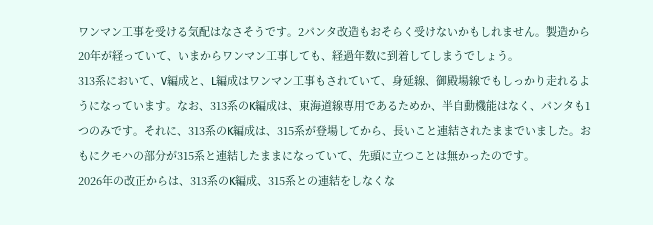ワンマン工事を受ける気配はなさそうです。2パンタ改造もおそらく受けないかもしれません。製造から20年が経っていて、いまからワンマン工事しても、経過年数に到着してしまうでしょう。
313系において、V編成と、L編成はワンマン工事もされていて、身延線、御殿場線でもしっかり走れるようになっています。なお、313系のK編成は、東海道線専用であるためか、半自動機能はなく、パンタも1つのみです。それに、313系のK編成は、315系が登場してから、長いこと連結されたままでいました。おもにクモハの部分が315系と連結したままになっていて、先頭に立つことは無かったのです。
2026年の改正からは、313系のK編成、315系との連結をしなくな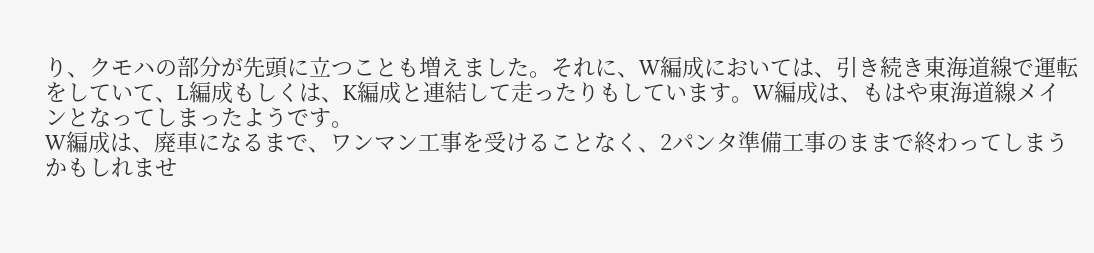り、クモハの部分が先頭に立つことも増えました。それに、W編成においては、引き続き東海道線で運転をしていて、L編成もしくは、K編成と連結して走ったりもしています。W編成は、もはや東海道線メインとなってしまったようです。
W編成は、廃車になるまで、ワンマン工事を受けることなく、2パンタ準備工事のままで終わってしまうかもしれませ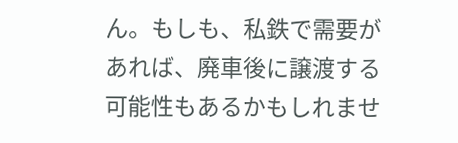ん。もしも、私鉄で需要があれば、廃車後に譲渡する可能性もあるかもしれませ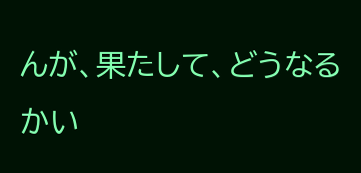んが、果たして、どうなるかい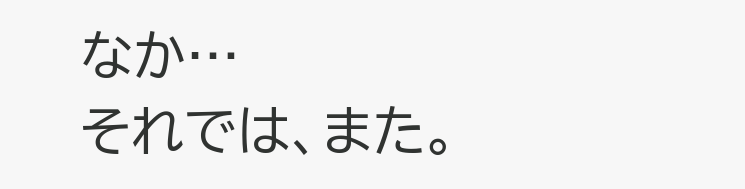なか…
それでは、また。